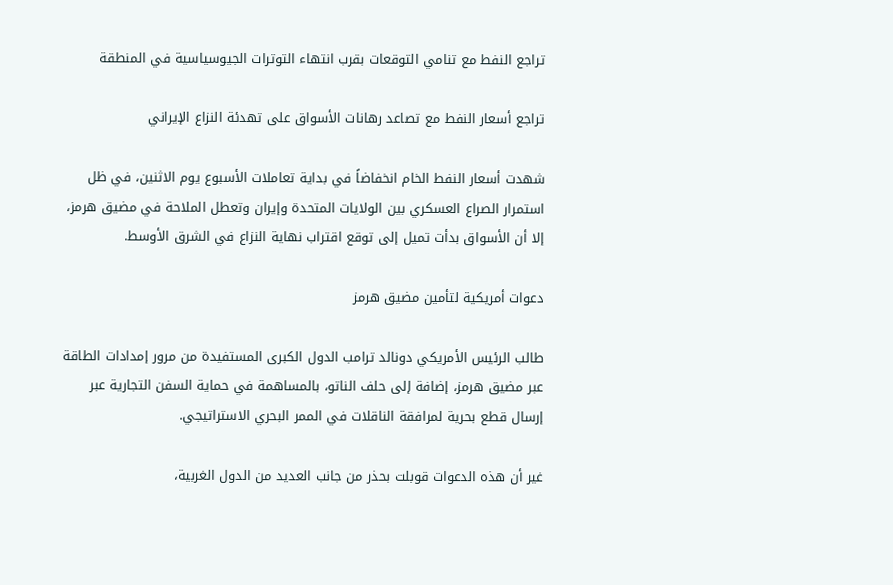تراجع النفط مع تنامي التوقعات بقرب انتهاء التوترات الجيوسياسية في المنطقة

تراجع أسعار النفط مع تصاعد رهانات الأسواق على تهدئة النزاع الإيراني

شهدت أسعار النفط الخام انخفاضاً في بداية تعاملات الأسبوع يوم الاثنين، في ظل استمرار الصراع العسكري بين الولايات المتحدة وإيران وتعطل الملاحة في مضيق هرمز، إلا أن الأسواق بدأت تميل إلى توقع اقتراب نهاية النزاع في الشرق الأوسط.

دعوات أمريكية لتأمين مضيق هرمز

طالب الرئيس الأمريكي دونالد ترامب الدول الكبرى المستفيدة من مرور إمدادات الطاقة عبر مضيق هرمز، إضافة إلى حلف الناتو، بالمساهمة في حماية السفن التجارية عبر إرسال قطع بحرية لمرافقة الناقلات في الممر البحري الاستراتيجي.

غير أن هذه الدعوات قوبلت بحذر من جانب العديد من الدول الغربية،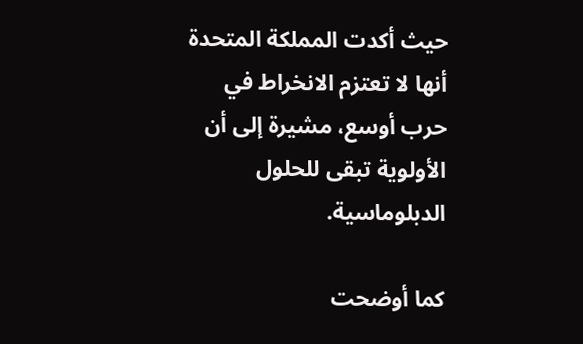حيث أكدت المملكة المتحدة أنها لا تعتزم الانخراط في حرب أوسع، مشيرة إلى أن الأولوية تبقى للحلول الدبلوماسية.

كما أوضحت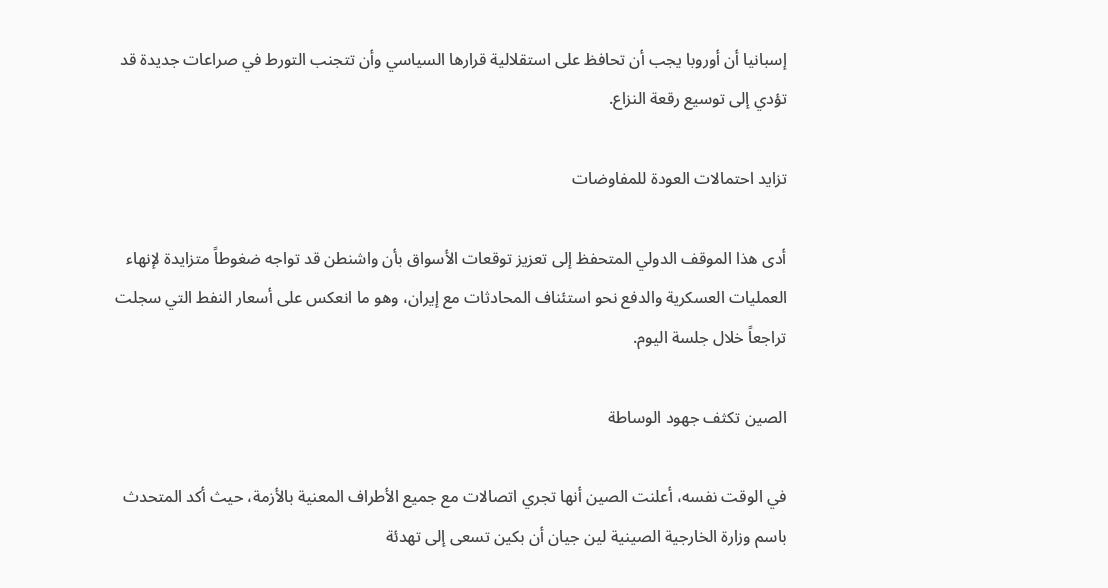إسبانيا أن أوروبا يجب أن تحافظ على استقلالية قرارها السياسي وأن تتجنب التورط في صراعات جديدة قد تؤدي إلى توسيع رقعة النزاع.

تزايد احتمالات العودة للمفاوضات

أدى هذا الموقف الدولي المتحفظ إلى تعزيز توقعات الأسواق بأن واشنطن قد تواجه ضغوطاً متزايدة لإنهاء العمليات العسكرية والدفع نحو استئناف المحادثات مع إيران، وهو ما انعكس على أسعار النفط التي سجلت تراجعاً خلال جلسة اليوم.

الصين تكثف جهود الوساطة

في الوقت نفسه، أعلنت الصين أنها تجري اتصالات مع جميع الأطراف المعنية بالأزمة، حيث أكد المتحدث باسم وزارة الخارجية الصينية لين جيان أن بكين تسعى إلى تهدئة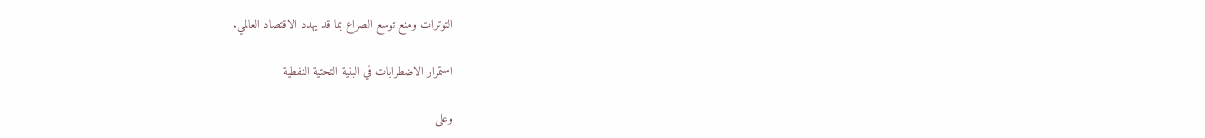التوترات ومنع توسع الصراع بما قد يهدد الاقتصاد العالمي.

استمرار الاضطرابات في البنية التحتية النفطية

وعلى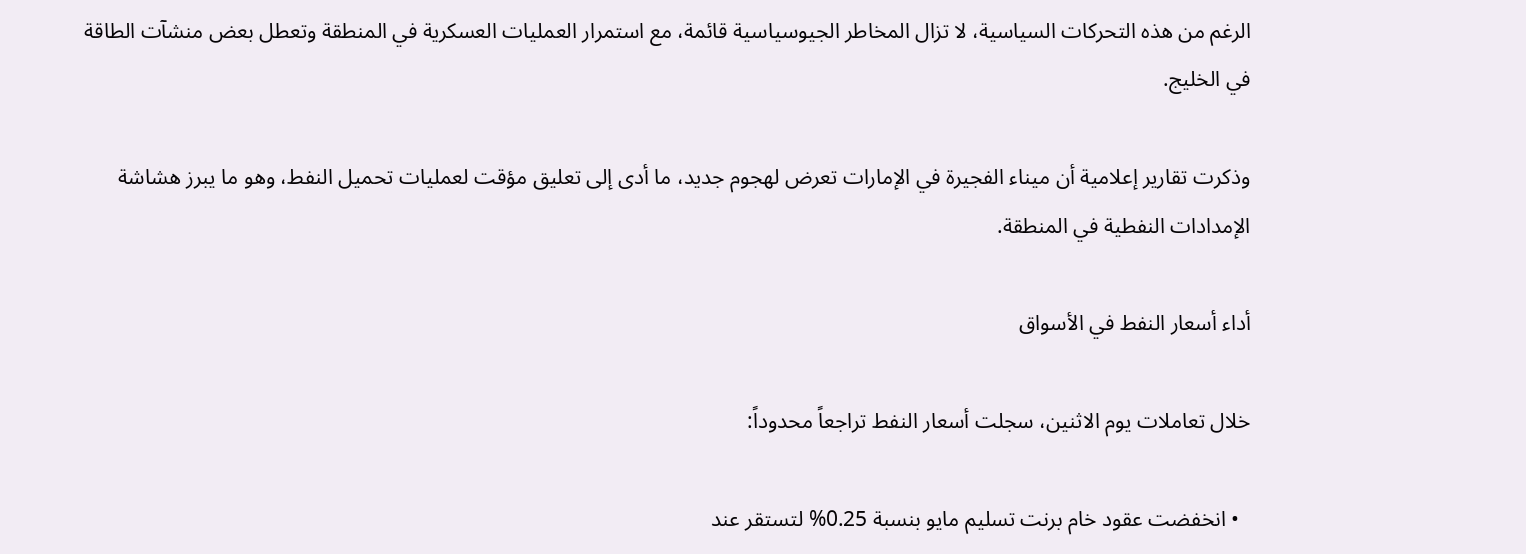الرغم من هذه التحركات السياسية، لا تزال المخاطر الجيوسياسية قائمة، مع استمرار العمليات العسكرية في المنطقة وتعطل بعض منشآت الطاقة في الخليج.

وذكرت تقارير إعلامية أن ميناء الفجيرة في الإمارات تعرض لهجوم جديد، ما أدى إلى تعليق مؤقت لعمليات تحميل النفط، وهو ما يبرز هشاشة الإمدادات النفطية في المنطقة.

أداء أسعار النفط في الأسواق

خلال تعاملات يوم الاثنين، سجلت أسعار النفط تراجعاً محدوداً:

  • انخفضت عقود خام برنت تسليم مايو بنسبة 0.25% لتستقر عند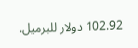102.92 دولار للبرميل.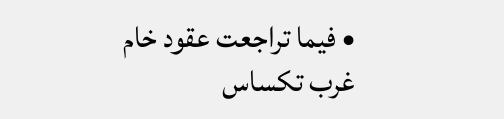• فيما تراجعت عقود خام غرب تكساس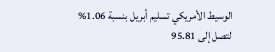الوسيط الأمريكي تسليم أبريل بنسبة 1.06% لتصل إلى 95.81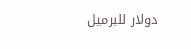دولار للبرميل